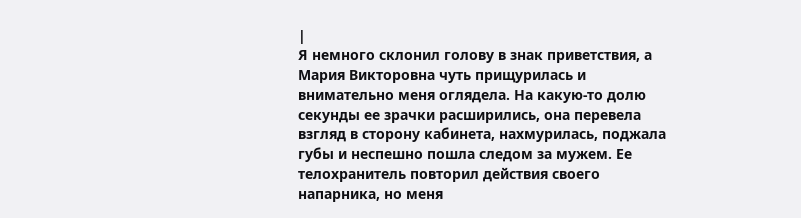|
Я немного склонил голову в знак приветствия, а Мария Викторовна чуть прищурилась и внимательно меня оглядела. На какую-то долю секунды ее зрачки расширились, она перевела взгляд в сторону кабинета, нахмурилась, поджала губы и неспешно пошла следом за мужем. Ее телохранитель повторил действия своего напарника, но меня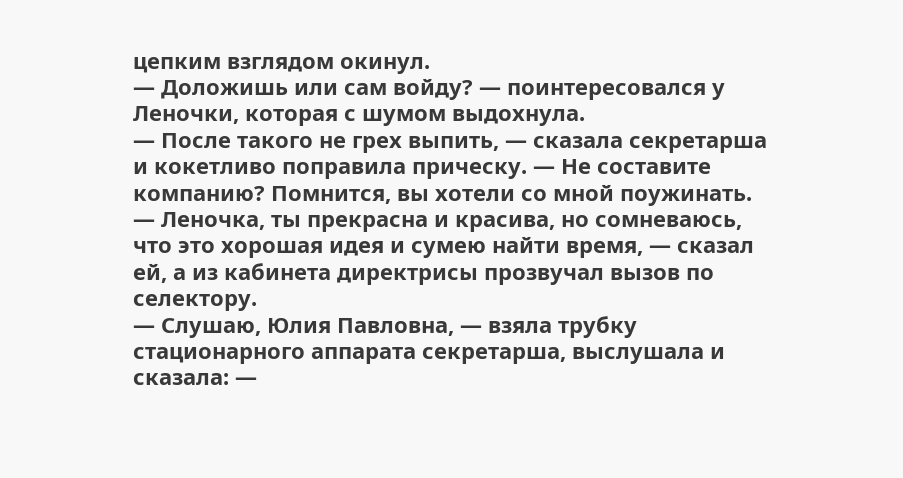цепким взглядом окинул.
— Доложишь или сам войду? — поинтересовался у Леночки, которая с шумом выдохнула.
— После такого не грех выпить, — сказала секретарша и кокетливо поправила прическу. — Не составите компанию? Помнится, вы хотели со мной поужинать.
— Леночка, ты прекрасна и красива, но сомневаюсь, что это хорошая идея и сумею найти время, — сказал ей, а из кабинета директрисы прозвучал вызов по селектору.
— Слушаю, Юлия Павловна, — взяла трубку стационарного аппарата секретарша, выслушала и сказала: —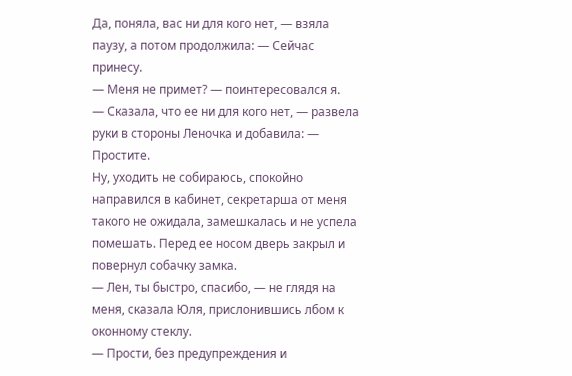Да, поняла, вас ни для кого нет, — взяла паузу, а потом продолжила: — Сейчас принесу.
— Меня не примет? — поинтересовался я.
— Сказала, что ее ни для кого нет, — развела руки в стороны Леночка и добавила: — Простите.
Ну, уходить не собираюсь, спокойно направился в кабинет, секретарша от меня такого не ожидала, замешкалась и не успела помешать. Перед ее носом дверь закрыл и повернул собачку замка.
— Лен, ты быстро, спасибо, — не глядя на меня, сказала Юля, прислонившись лбом к оконному стеклу.
— Прости, без предупреждения и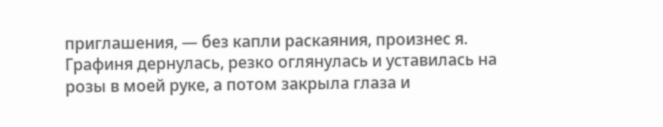приглашения, — без капли раскаяния, произнес я.
Графиня дернулась, резко оглянулась и уставилась на розы в моей руке, а потом закрыла глаза и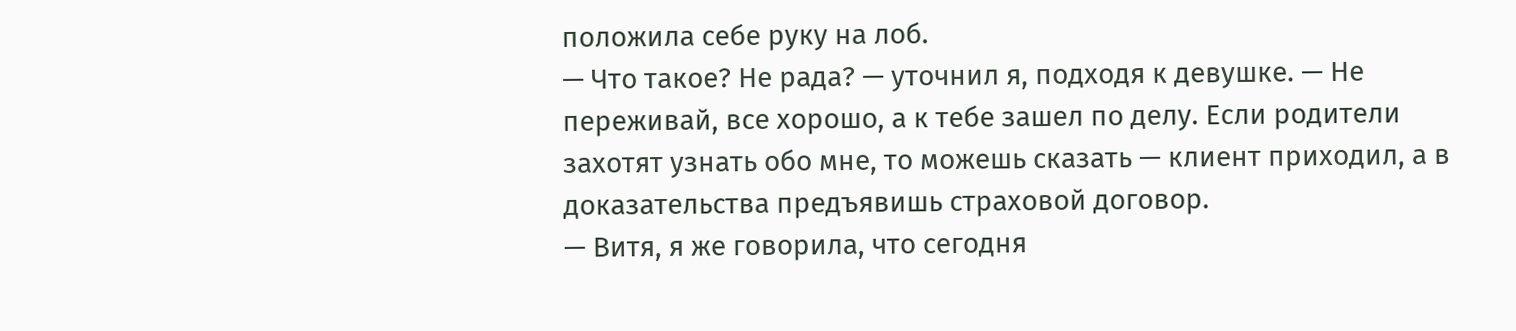положила себе руку на лоб.
— Что такое? Не рада? — уточнил я, подходя к девушке. — Не переживай, все хорошо, а к тебе зашел по делу. Если родители захотят узнать обо мне, то можешь сказать — клиент приходил, а в доказательства предъявишь страховой договор.
— Витя, я же говорила, что сегодня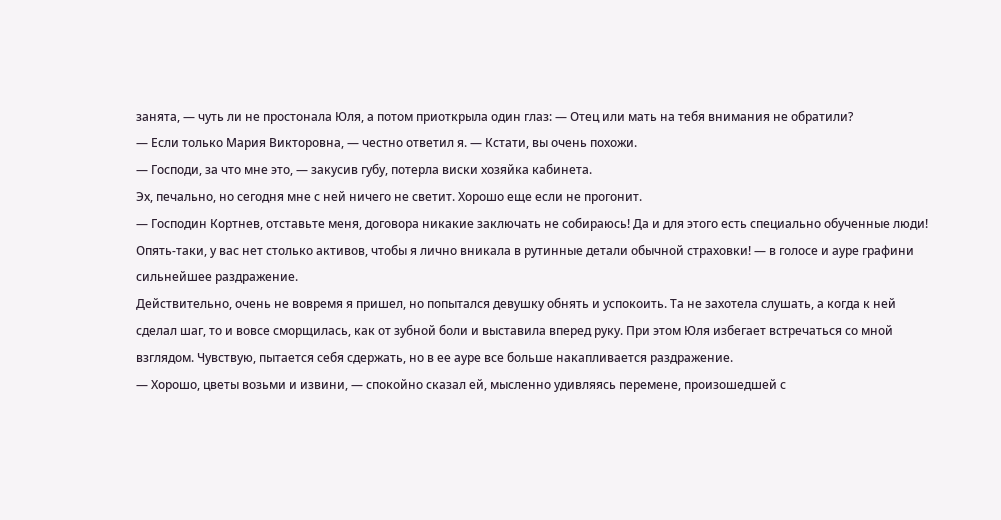занята, — чуть ли не простонала Юля, а потом приоткрыла один глаз: — Отец или мать на тебя внимания не обратили?
— Если только Мария Викторовна, — честно ответил я. — Кстати, вы очень похожи.
— Господи, за что мне это, — закусив губу, потерла виски хозяйка кабинета.
Эх, печально, но сегодня мне с ней ничего не светит. Хорошо еще если не прогонит.
— Господин Кортнев, отставьте меня, договора никакие заключать не собираюсь! Да и для этого есть специально обученные люди! Опять-таки, у вас нет столько активов, чтобы я лично вникала в рутинные детали обычной страховки! — в голосе и ауре графини сильнейшее раздражение.
Действительно, очень не вовремя я пришел, но попытался девушку обнять и успокоить. Та не захотела слушать, а когда к ней сделал шаг, то и вовсе сморщилась, как от зубной боли и выставила вперед руку. При этом Юля избегает встречаться со мной взглядом. Чувствую, пытается себя сдержать, но в ее ауре все больше накапливается раздражение.
— Хорошо, цветы возьми и извини, — спокойно сказал ей, мысленно удивляясь перемене, произошедшей с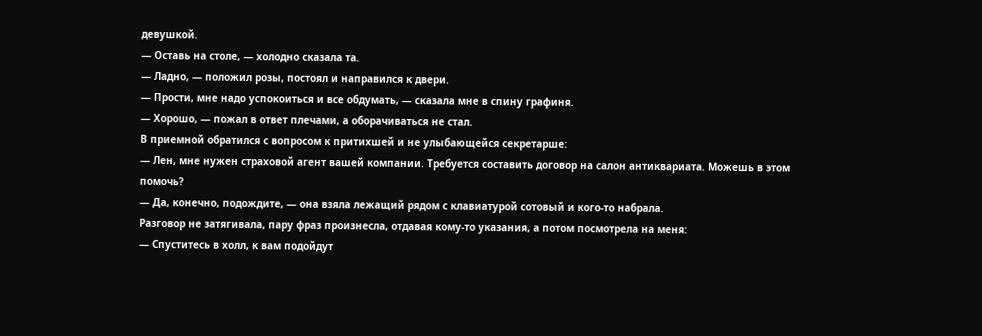девушкой.
— Оставь на столе, — холодно сказала та.
— Ладно, — положил розы, постоял и направился к двери.
— Прости, мне надо успокоиться и все обдумать, — сказала мне в спину графиня.
— Хорошо, — пожал в ответ плечами, а оборачиваться не стал.
В приемной обратился с вопросом к притихшей и не улыбающейся секретарше:
— Лен, мне нужен страховой агент вашей компании. Требуется составить договор на салон антиквариата. Можешь в этом помочь?
— Да, конечно, подождите, — она взяла лежащий рядом с клавиатурой сотовый и кого-то набрала.
Разговор не затягивала, пару фраз произнесла, отдавая кому-то указания, а потом посмотрела на меня:
— Спуститесь в холл, к вам подойдут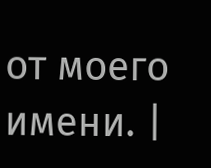от моего имени. |